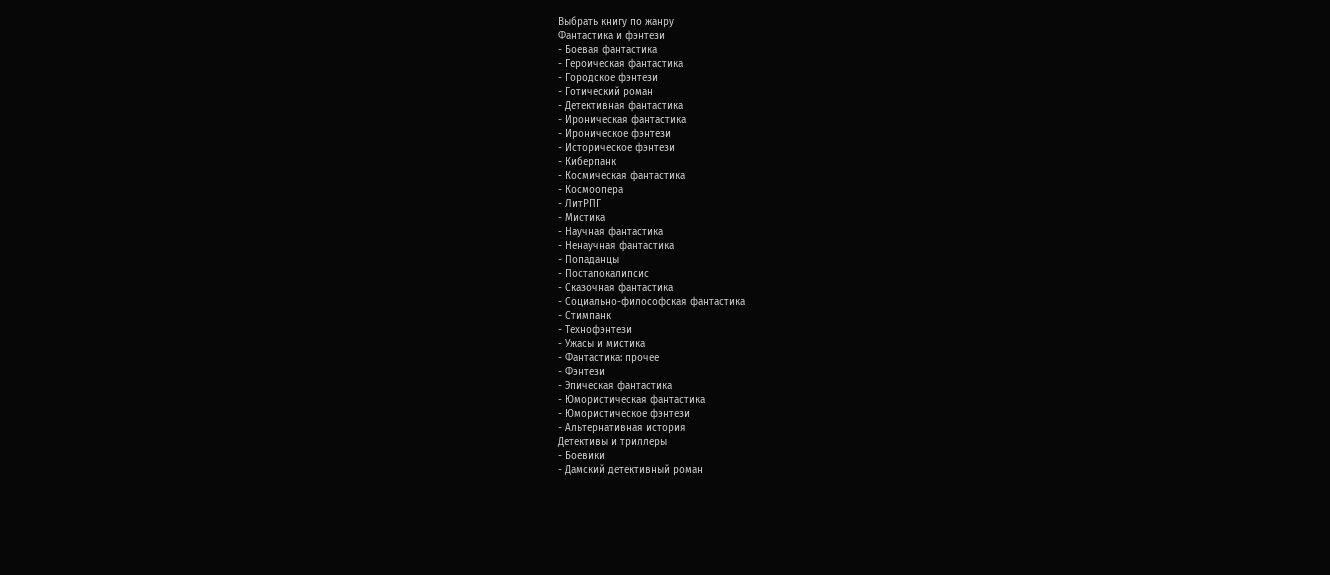Выбрать книгу по жанру
Фантастика и фэнтези
- Боевая фантастика
- Героическая фантастика
- Городское фэнтези
- Готический роман
- Детективная фантастика
- Ироническая фантастика
- Ироническое фэнтези
- Историческое фэнтези
- Киберпанк
- Космическая фантастика
- Космоопера
- ЛитРПГ
- Мистика
- Научная фантастика
- Ненаучная фантастика
- Попаданцы
- Постапокалипсис
- Сказочная фантастика
- Социально-философская фантастика
- Стимпанк
- Технофэнтези
- Ужасы и мистика
- Фантастика: прочее
- Фэнтези
- Эпическая фантастика
- Юмористическая фантастика
- Юмористическое фэнтези
- Альтернативная история
Детективы и триллеры
- Боевики
- Дамский детективный роман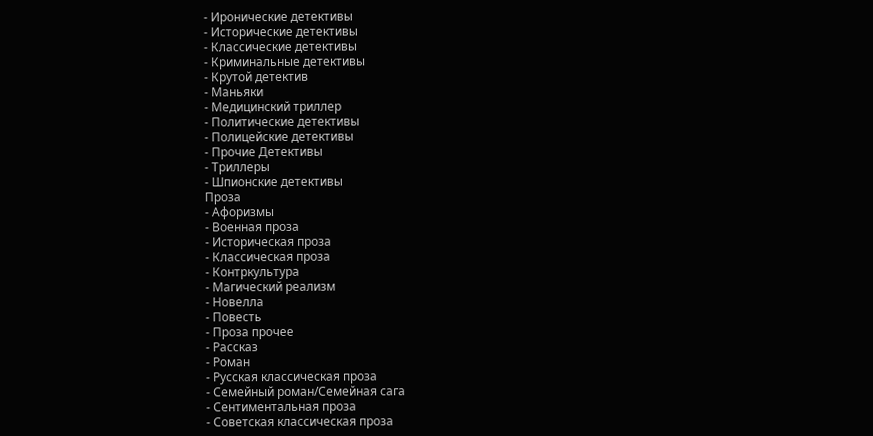- Иронические детективы
- Исторические детективы
- Классические детективы
- Криминальные детективы
- Крутой детектив
- Маньяки
- Медицинский триллер
- Политические детективы
- Полицейские детективы
- Прочие Детективы
- Триллеры
- Шпионские детективы
Проза
- Афоризмы
- Военная проза
- Историческая проза
- Классическая проза
- Контркультура
- Магический реализм
- Новелла
- Повесть
- Проза прочее
- Рассказ
- Роман
- Русская классическая проза
- Семейный роман/Семейная сага
- Сентиментальная проза
- Советская классическая проза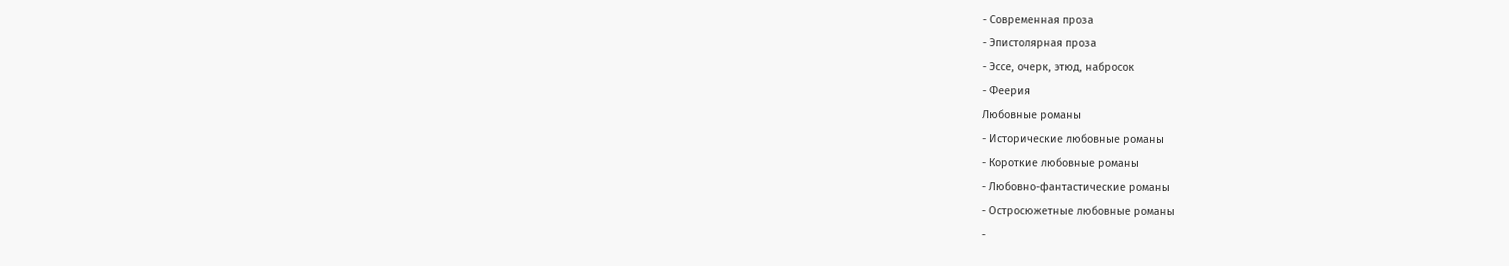- Современная проза
- Эпистолярная проза
- Эссе, очерк, этюд, набросок
- Феерия
Любовные романы
- Исторические любовные романы
- Короткие любовные романы
- Любовно-фантастические романы
- Остросюжетные любовные романы
-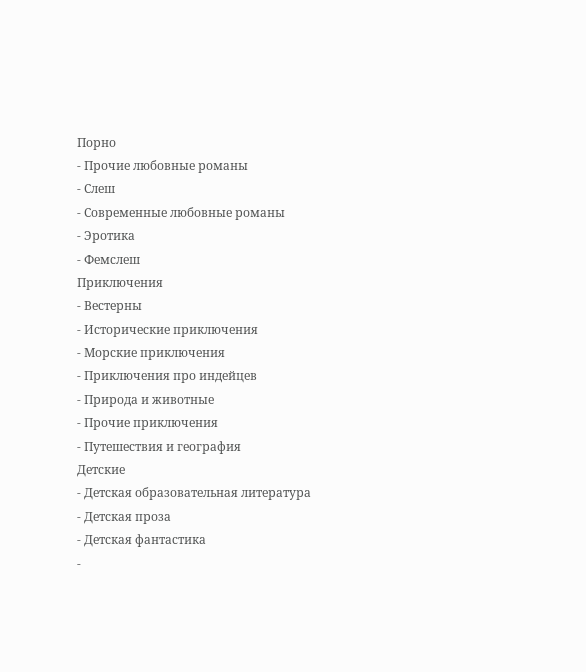Порно
- Прочие любовные романы
- Слеш
- Современные любовные романы
- Эротика
- Фемслеш
Приключения
- Вестерны
- Исторические приключения
- Морские приключения
- Приключения про индейцев
- Природа и животные
- Прочие приключения
- Путешествия и география
Детские
- Детская образовательная литература
- Детская проза
- Детская фантастика
-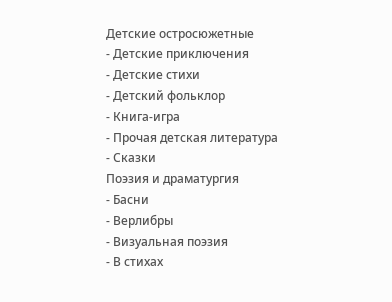Детские остросюжетные
- Детские приключения
- Детские стихи
- Детский фольклор
- Книга-игра
- Прочая детская литература
- Сказки
Поэзия и драматургия
- Басни
- Верлибры
- Визуальная поэзия
- В стихах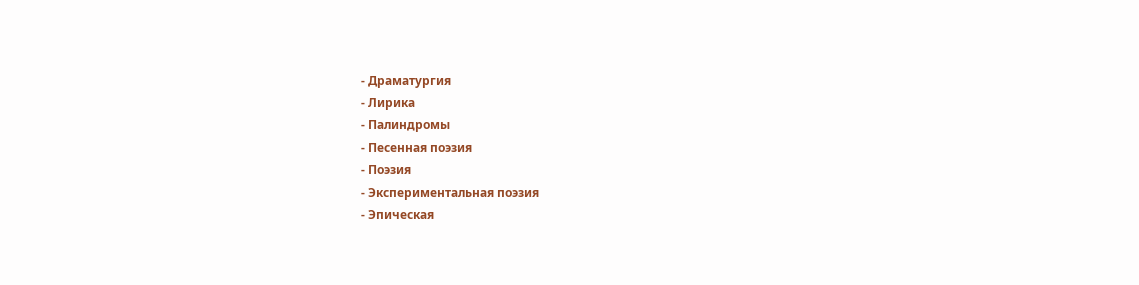- Драматургия
- Лирика
- Палиндромы
- Песенная поэзия
- Поэзия
- Экспериментальная поэзия
- Эпическая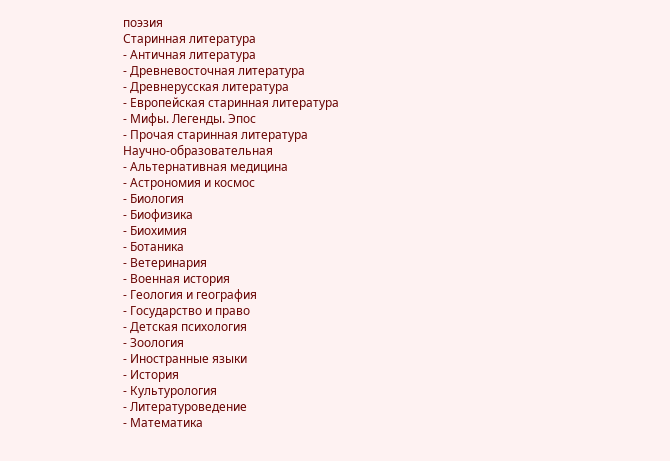поэзия
Старинная литература
- Античная литература
- Древневосточная литература
- Древнерусская литература
- Европейская старинная литература
- Мифы. Легенды. Эпос
- Прочая старинная литература
Научно-образовательная
- Альтернативная медицина
- Астрономия и космос
- Биология
- Биофизика
- Биохимия
- Ботаника
- Ветеринария
- Военная история
- Геология и география
- Государство и право
- Детская психология
- Зоология
- Иностранные языки
- История
- Культурология
- Литературоведение
- Математика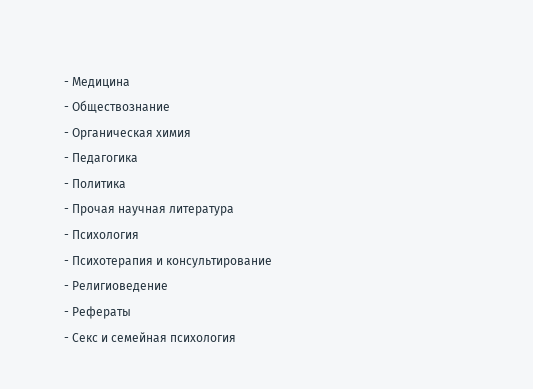- Медицина
- Обществознание
- Органическая химия
- Педагогика
- Политика
- Прочая научная литература
- Психология
- Психотерапия и консультирование
- Религиоведение
- Рефераты
- Секс и семейная психология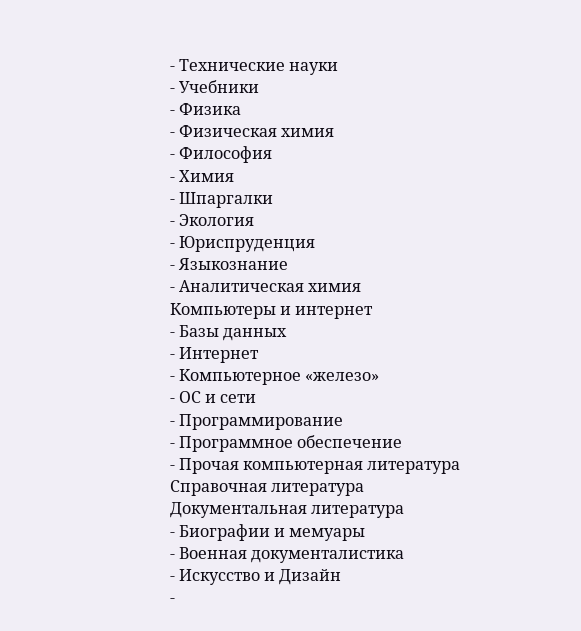- Технические науки
- Учебники
- Физика
- Физическая химия
- Философия
- Химия
- Шпаргалки
- Экология
- Юриспруденция
- Языкознание
- Аналитическая химия
Компьютеры и интернет
- Базы данных
- Интернет
- Компьютерное «железо»
- ОС и сети
- Программирование
- Программное обеспечение
- Прочая компьютерная литература
Справочная литература
Документальная литература
- Биографии и мемуары
- Военная документалистика
- Искусство и Дизайн
-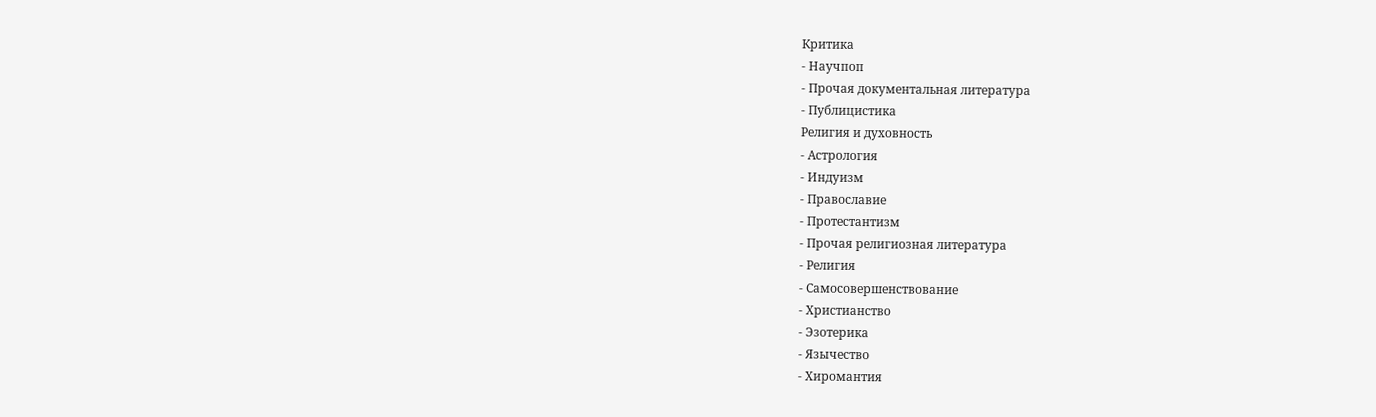Критика
- Научпоп
- Прочая документальная литература
- Публицистика
Религия и духовность
- Астрология
- Индуизм
- Православие
- Протестантизм
- Прочая религиозная литература
- Религия
- Самосовершенствование
- Христианство
- Эзотерика
- Язычество
- Хиромантия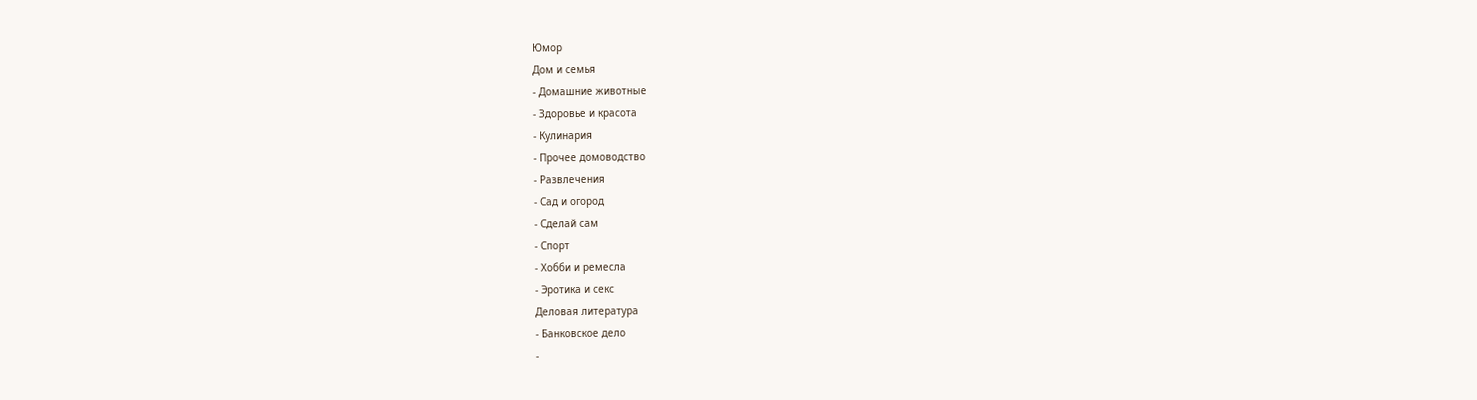Юмор
Дом и семья
- Домашние животные
- Здоровье и красота
- Кулинария
- Прочее домоводство
- Развлечения
- Сад и огород
- Сделай сам
- Спорт
- Хобби и ремесла
- Эротика и секс
Деловая литература
- Банковское дело
-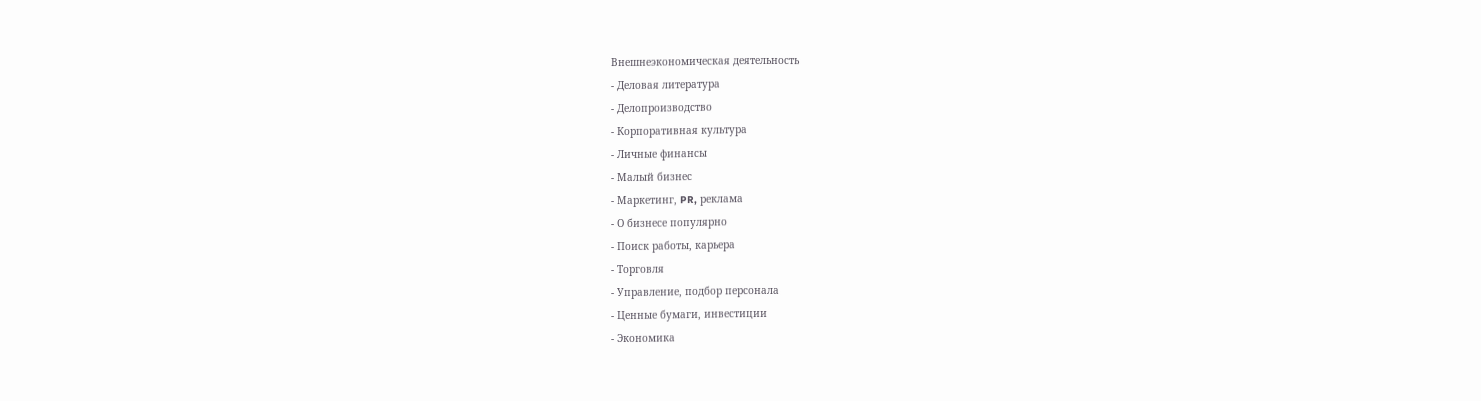Внешнеэкономическая деятельность
- Деловая литература
- Делопроизводство
- Корпоративная культура
- Личные финансы
- Малый бизнес
- Маркетинг, PR, реклама
- О бизнесе популярно
- Поиск работы, карьера
- Торговля
- Управление, подбор персонала
- Ценные бумаги, инвестиции
- Экономика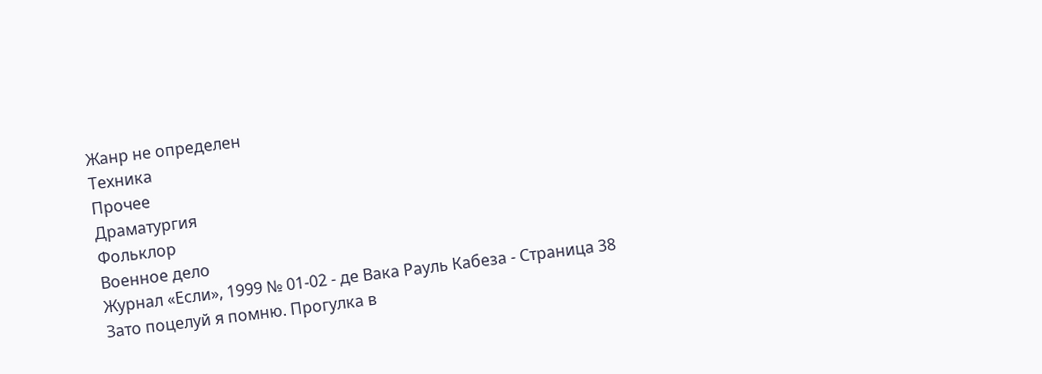Жанр не определен
Техника
Прочее
Драматургия
Фольклор
Военное дело
Журнал «Если», 1999 № 01-02 - де Вака Рауль Кабеза - Страница 38
Зато поцелуй я помню. Прогулка в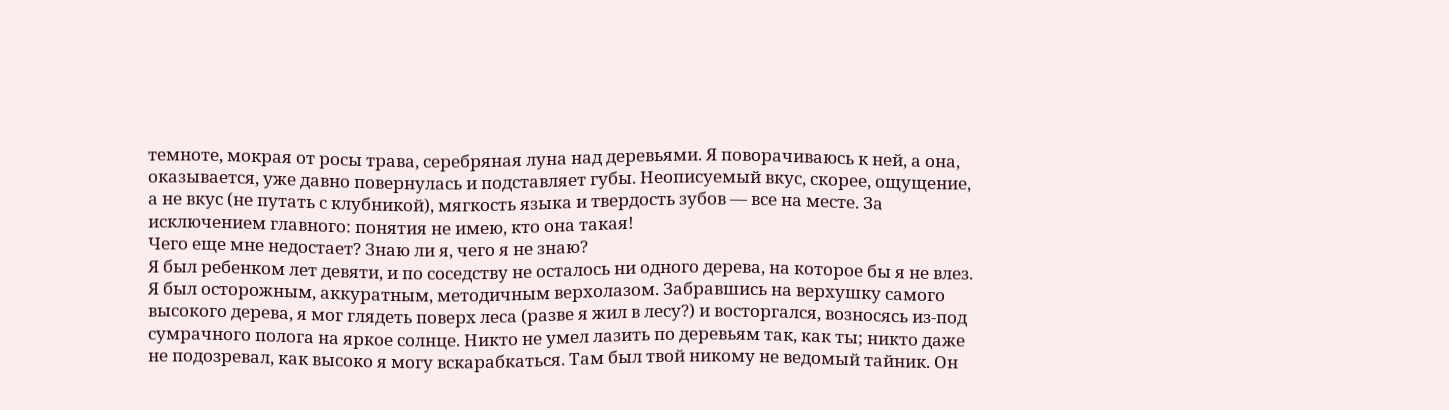темноте, мокрая от росы трава, серебряная луна над деревьями. Я поворачиваюсь к ней, а она, оказывается, уже давно повернулась и подставляет губы. Неописуемый вкус, скорее, ощущение, а не вкус (не путать с клубникой), мягкость языка и твердость зубов — все на месте. За исключением главного: понятия не имею, кто она такая!
Чего еще мне недостает? Знаю ли я, чего я не знаю?
Я был ребенком лет девяти, и по соседству не осталось ни одного дерева, на которое бы я не влез. Я был осторожным, аккуратным, методичным верхолазом. Забравшись на верхушку самого высокого дерева, я мог глядеть поверх леса (разве я жил в лесу?) и восторгался, возносясь из-под сумрачного полога на яркое солнце. Никто не умел лазить по деревьям так, как ты; никто даже не подозревал, как высоко я могу вскарабкаться. Там был твой никому не ведомый тайник. Он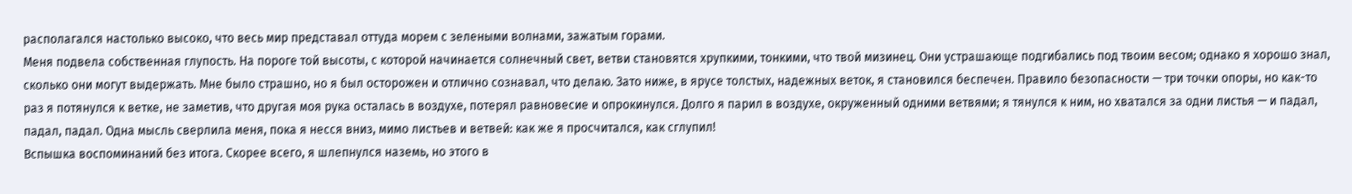располагался настолько высоко, что весь мир представал оттуда морем с зелеными волнами, зажатым горами.
Меня подвела собственная глупость. На пороге той высоты, с которой начинается солнечный свет, ветви становятся хрупкими, тонкими, что твой мизинец. Они устрашающе подгибались под твоим весом; однако я хорошо знал, сколько они могут выдержать. Мне было страшно, но я был осторожен и отлично сознавал, что делаю. Зато ниже, в ярусе толстых, надежных веток, я становился беспечен. Правило безопасности — три точки опоры, но как-то раз я потянулся к ветке, не заметив, что другая моя рука осталась в воздухе, потерял равновесие и опрокинулся. Долго я парил в воздухе, окруженный одними ветвями; я тянулся к ним, но хватался за одни листья — и падал, падал, падал. Одна мысль сверлила меня, пока я несся вниз, мимо листьев и ветвей: как же я просчитался, как сглупил!
Вспышка воспоминаний без итога. Скорее всего, я шлепнулся наземь, но этого в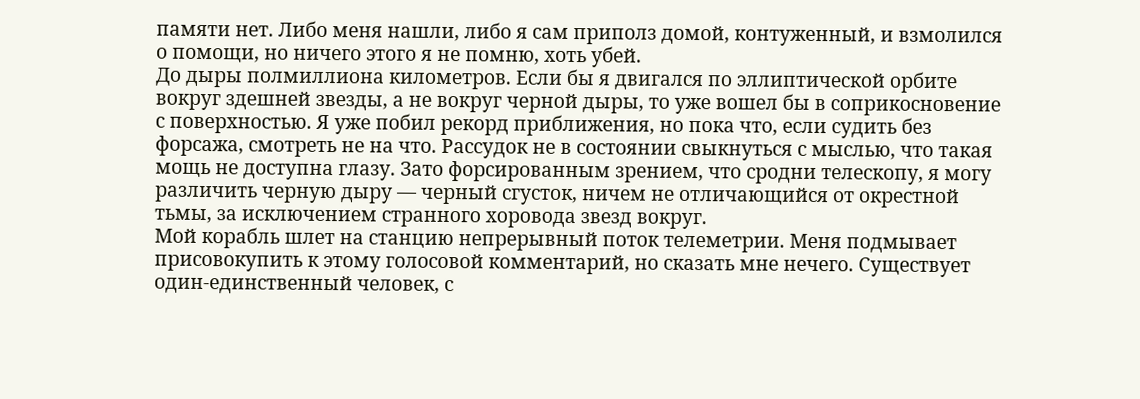памяти нет. Либо меня нашли, либо я сам приполз домой, контуженный, и взмолился о помощи, но ничего этого я не помню, хоть убей.
До дыры полмиллиона километров. Если бы я двигался по эллиптической орбите вокруг здешней звезды, а не вокруг черной дыры, то уже вошел бы в соприкосновение с поверхностью. Я уже побил рекорд приближения, но пока что, если судить без форсажа, смотреть не на что. Рассудок не в состоянии свыкнуться с мыслью, что такая мощь не доступна глазу. Зато форсированным зрением, что сродни телескопу, я могу различить черную дыру — черный сгусток, ничем не отличающийся от окрестной тьмы, за исключением странного хоровода звезд вокруг.
Мой корабль шлет на станцию непрерывный поток телеметрии. Меня подмывает присовокупить к этому голосовой комментарий, но сказать мне нечего. Существует один-единственный человек, с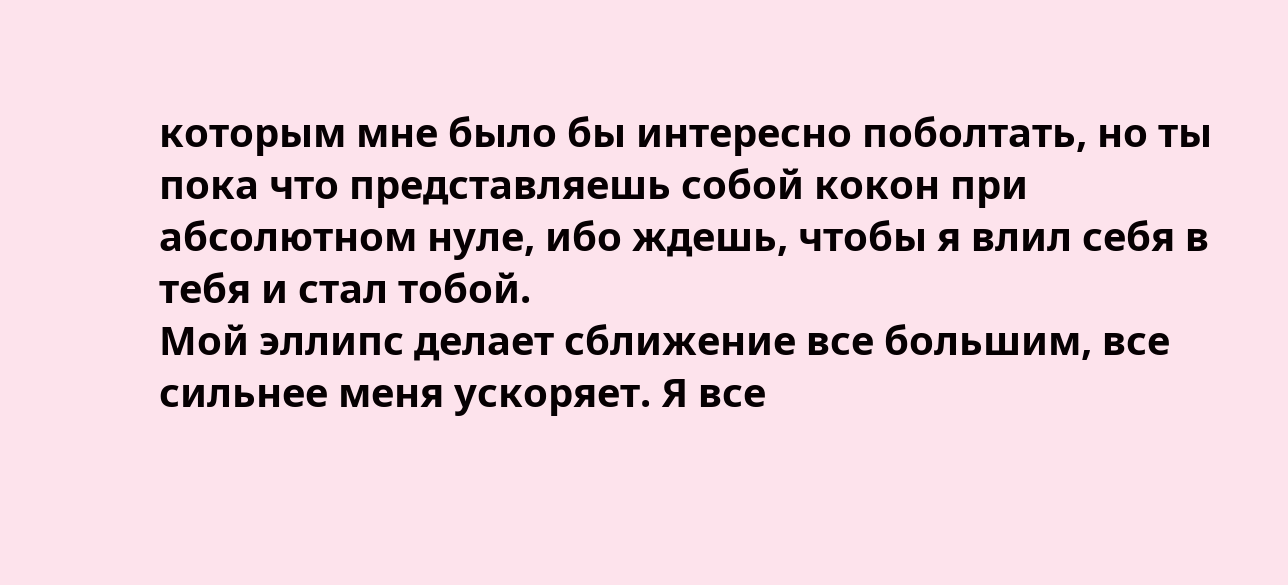которым мне было бы интересно поболтать, но ты пока что представляешь собой кокон при абсолютном нуле, ибо ждешь, чтобы я влил себя в тебя и стал тобой.
Мой эллипс делает сближение все большим, все сильнее меня ускоряет. Я все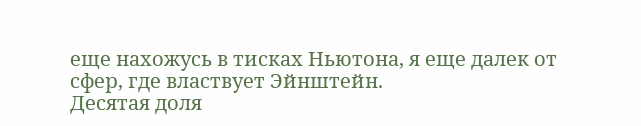еще нахожусь в тисках Ньютона, я еще далек от сфер, где властвует Эйнштейн.
Десятая доля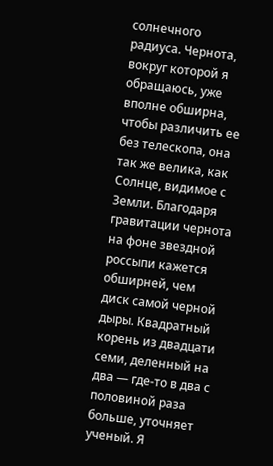солнечного радиуса. Чернота, вокруг которой я обращаюсь, уже вполне обширна, чтобы различить ее без телескопа, она так же велика, как Солнце, видимое с Земли. Благодаря гравитации чернота на фоне звездной россыпи кажется обширней, чем диск самой черной дыры. Квадратный корень из двадцати семи, деленный на два — где-то в два с половиной раза больше, уточняет ученый. Я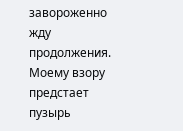завороженно жду продолжения.
Моему взору предстает пузырь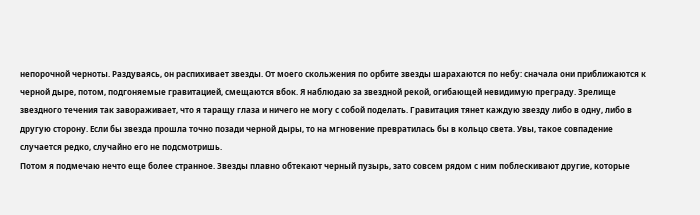непорочной черноты. Раздуваясь, он распихивает звезды. От моего скольжения по орбите звезды шарахаются по небу: сначала они приближаются к черной дыре, потом, подгоняемые гравитацией, смещаются вбок. Я наблюдаю за звездной рекой, огибающей невидимую преграду. Зрелище звездного течения так завораживает, что я таращу глаза и ничего не могу с собой поделать. Гравитация тянет каждую звезду либо в одну, либо в другую сторону. Если бы звезда прошла точно позади черной дыры, то на мгновение превратилась бы в кольцо света. Увы, такое совпадение случается редко, случайно его не подсмотришь.
Потом я подмечаю нечто еще более странное. Звезды плавно обтекают черный пузырь, зато совсем рядом с ним поблескивают другие, которые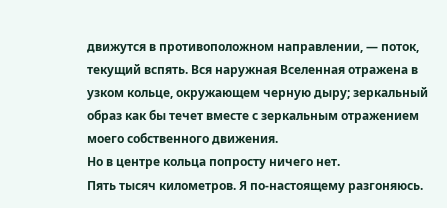движутся в противоположном направлении, — поток, текущий вспять. Вся наружная Вселенная отражена в узком кольце, окружающем черную дыру; зеркальный образ как бы течет вместе с зеркальным отражением моего собственного движения.
Но в центре кольца попросту ничего нет.
Пять тысяч километров. Я по-настоящему разгоняюсь.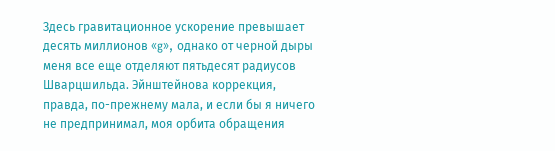Здесь гравитационное ускорение превышает десять миллионов «g», однако от черной дыры меня все еще отделяют пятьдесят радиусов Шварцшильда. Эйнштейнова коррекция, правда, по-прежнему мала, и если бы я ничего не предпринимал, моя орбита обращения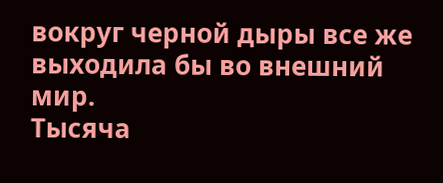вокруг черной дыры все же выходила бы во внешний мир.
Тысяча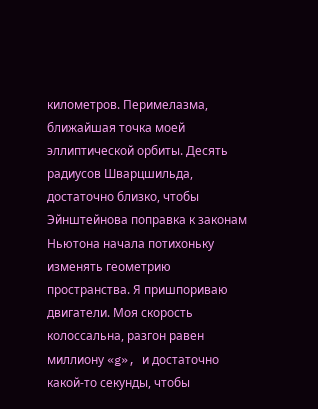километров. Перимелазма, ближайшая точка моей эллиптической орбиты. Десять радиусов Шварцшильда, достаточно близко, чтобы Эйнштейнова поправка к законам Ньютона начала потихоньку изменять геометрию пространства. Я пришпориваю двигатели. Моя скорость колоссальна, разгон равен миллиону «g», и достаточно какой-то секунды, чтобы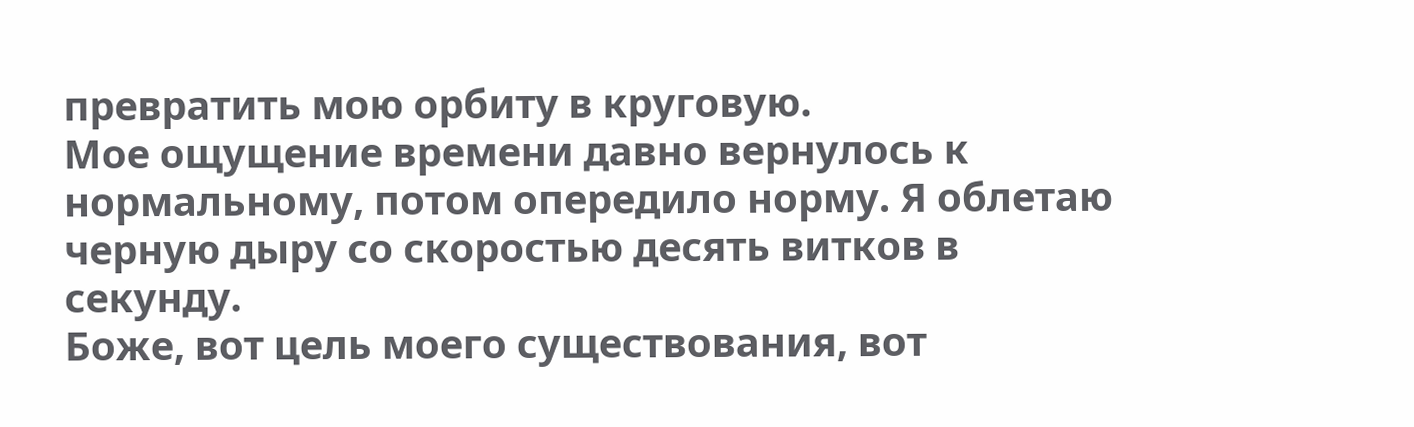превратить мою орбиту в круговую.
Мое ощущение времени давно вернулось к нормальному, потом опередило норму. Я облетаю черную дыру со скоростью десять витков в секунду.
Боже, вот цель моего существования, вот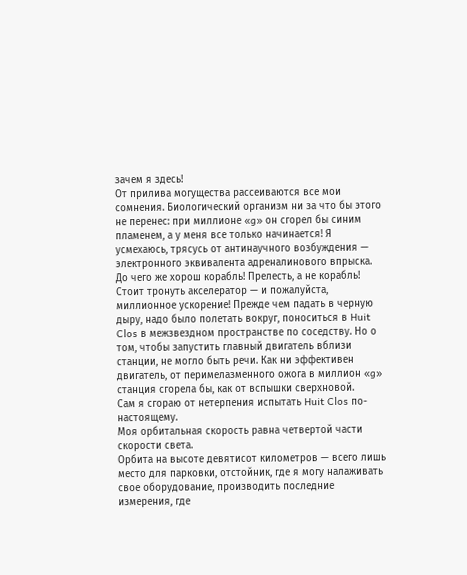зачем я здесь!
От прилива могущества рассеиваются все мои сомнения. Биологический организм ни за что бы этого не перенес: при миллионе «g» он сгорел бы синим пламенем, а у меня все только начинается! Я усмехаюсь, трясусь от антинаучного возбуждения — электронного эквивалента адреналинового впрыска.
До чего же хорош корабль! Прелесть, а не корабль! Стоит тронуть акселератор — и пожалуйста, миллионное ускорение! Прежде чем падать в черную дыру, надо было полетать вокруг, поноситься в Huit Clos в межзвездном пространстве по соседству. Но о том, чтобы запустить главный двигатель вблизи станции, не могло быть речи. Как ни эффективен двигатель, от перимелазменного ожога в миллион «g» станция сгорела бы, как от вспышки сверхновой.
Сам я сгораю от нетерпения испытать Huit Clos по-настоящему.
Моя орбитальная скорость равна четвертой части скорости света.
Орбита на высоте девятисот километров — всего лишь место для парковки, отстойник, где я могу налаживать свое оборудование, производить последние измерения, где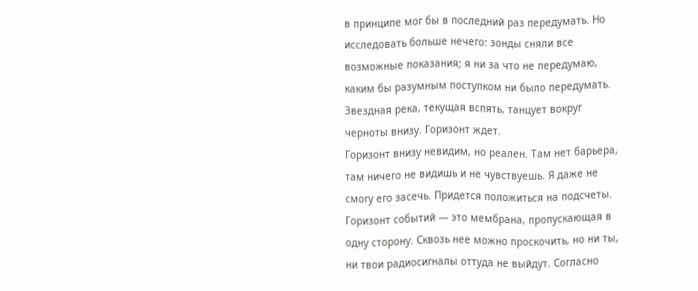в принципе мог бы в последний раз передумать. Но исследовать больше нечего: зонды сняли все возможные показания; я ни за что не передумаю, каким бы разумным поступком ни было передумать.
Звездная река, текущая вспять, танцует вокруг черноты внизу. Горизонт ждет.
Горизонт внизу невидим, но реален. Там нет барьера, там ничего не видишь и не чувствуешь. Я даже не смогу его засечь. Придется положиться на подсчеты.
Горизонт событий — это мембрана, пропускающая в одну сторону. Сквозь нее можно проскочить, но ни ты, ни твои радиосигналы оттуда не выйдут. Согласно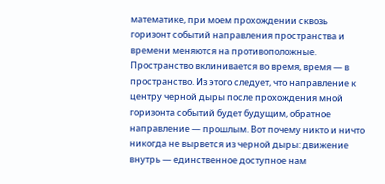математике, при моем прохождении сквозь горизонт событий направления пространства и времени меняются на противоположные. Пространство вклинивается во время, время — в пространство. Из этого следует, что направление к центру черной дыры после прохождения мной горизонта событий будет будущим, обратное направление — прошлым. Вот почему никто и ничто никогда не вырвется из черной дыры: движение внутрь — единственное доступное нам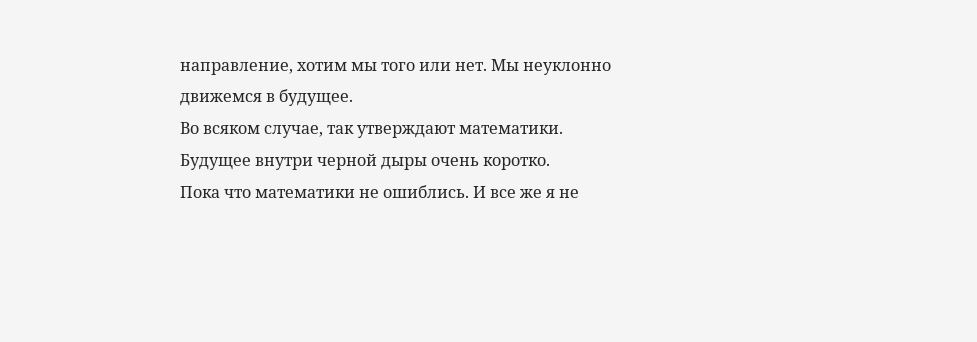направление, хотим мы того или нет. Мы неуклонно движемся в будущее.
Во всяком случае, так утверждают математики.
Будущее внутри черной дыры очень коротко.
Пока что математики не ошиблись. И все же я не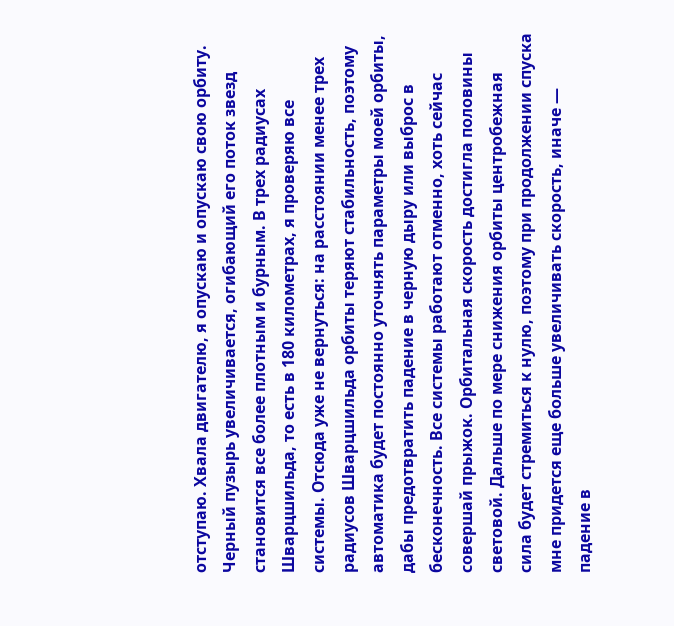отступаю. Хвала двигателю, я опускаю и опускаю свою орбиту.
Черный пузырь увеличивается, огибающий его поток звезд становится все более плотным и бурным. В трех радиусах Шварцшильда, то есть в 180 километрах, я проверяю все системы. Отсюда уже не вернуться: на расстоянии менее трех радиусов Шварцшильда орбиты теряют стабильность, поэтому автоматика будет постоянно уточнять параметры моей орбиты, дабы предотвратить падение в черную дыру или выброс в бесконечность. Все системы работают отменно, хоть сейчас совершай прыжок. Орбитальная скорость достигла половины световой. Дальше по мере снижения орбиты центробежная сила будет стремиться к нулю, поэтому при продолжении спуска мне придется еще больше увеличивать скорость, иначе — падение в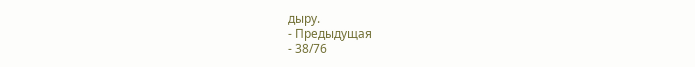дыру.
- Предыдущая
- 38/76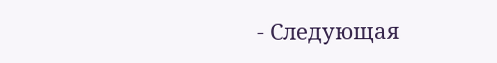- Следующая